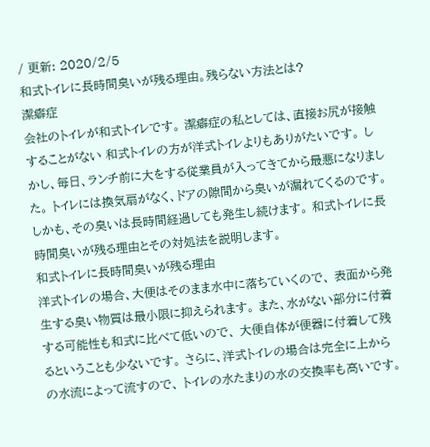/ 更新: 2020/2/5
和式トイレに長時間臭いが残る理由。残らない方法とは?
潔癖症
会社のトイレが和式トイレです。 潔癖症の私としては、直接お尻が接触することがない 和式トイレの方が洋式トイレよりもありがたいです。 しかし、毎日、ランチ前に大をする従業員が入ってきてから最悪になりました。 トイレには換気扇がなく、ドアの隙間から臭いが漏れてくるのです。 しかも、その臭いは長時間経過しても発生し続けます。 和式トイレに長時間臭いが残る理由とその対処法を説明します。
和式トイレに長時間臭いが残る理由
洋式トイレの場合、大便はそのまま水中に落ちていくので、 表面から発生する臭い物質は最小限に抑えられます。 また、水がない部分に付着する可能性も和式に比べて低いので、 大便自体が便器に付着して残るということも少ないです。 さらに、洋式トイレの場合は完全に上からの水流によって流すので、 トイレの水たまりの水の交換率も高いです。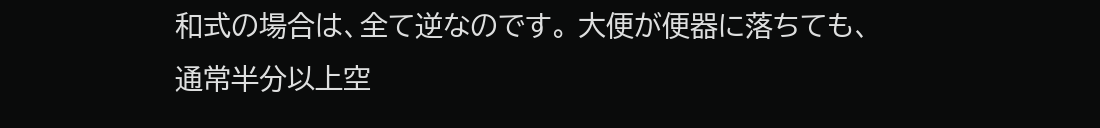和式の場合は、全て逆なのです。 大便が便器に落ちても、通常半分以上空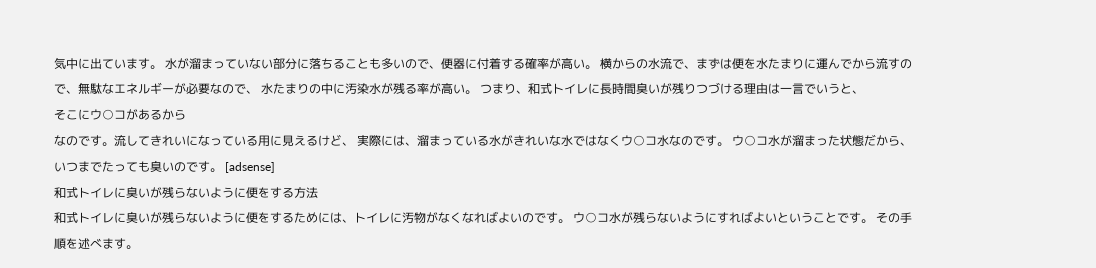気中に出ています。 水が溜まっていない部分に落ちることも多いので、便器に付着する確率が高い。 横からの水流で、まずは便を水たまりに運んでから流すので、無駄なエネルギーが必要なので、 水たまりの中に汚染水が残る率が高い。 つまり、和式トイレに長時間臭いが残りつづける理由は一言でいうと、
そこにウ○コがあるから
なのです。流してきれいになっている用に見えるけど、 実際には、溜まっている水がきれいな水ではなくウ○コ水なのです。 ウ○コ水が溜まった状態だから、いつまでたっても臭いのです。 [adsense]
和式トイレに臭いが残らないように便をする方法
和式トイレに臭いが残らないように便をするためには、トイレに汚物がなくなればよいのです。 ウ○コ水が残らないようにすればよいということです。 その手順を述べます。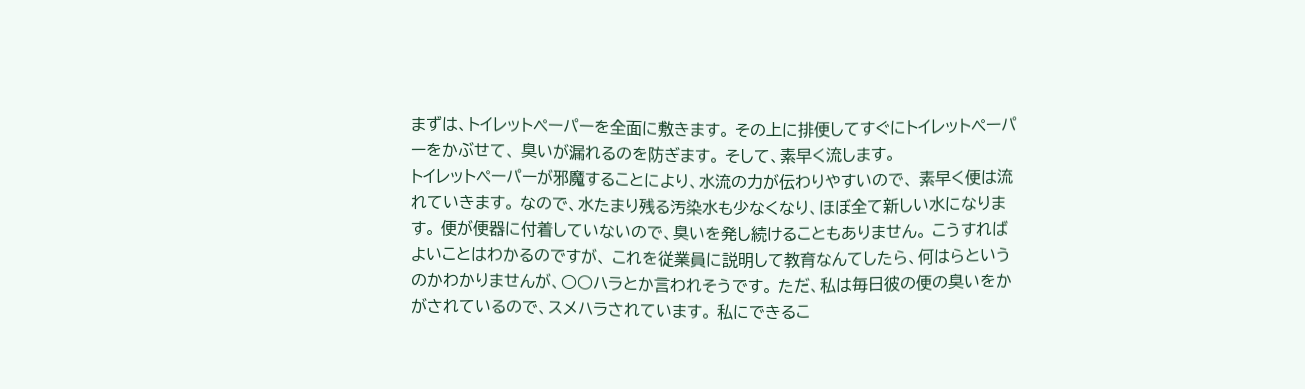まずは、トイレットペーパーを全面に敷きます。 その上に排便してすぐにトイレットペーパーをかぶせて、 臭いが漏れるのを防ぎます。 そして、素早く流します。
トイレットペーパーが邪魔することにより、水流の力が伝わりやすいので、 素早く便は流れていきます。 なので、水たまり残る汚染水も少なくなり、ほぼ全て新しい水になります。 便が便器に付着していないので、臭いを発し続けることもありません。 こうすればよいことはわかるのですが、 これを従業員に説明して教育なんてしたら、何はらというのかわかりませんが、○○ハラとか言われそうです。 ただ、私は毎日彼の便の臭いをかがされているので、スメハラされています。 私にできるこ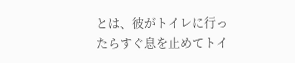とは、彼がトイレに行ったらすぐ息を止めてトイ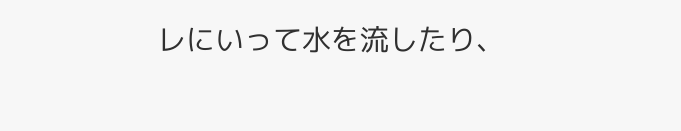レにいって水を流したり、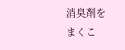消臭剤をまくこ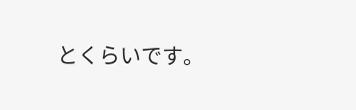とくらいです。